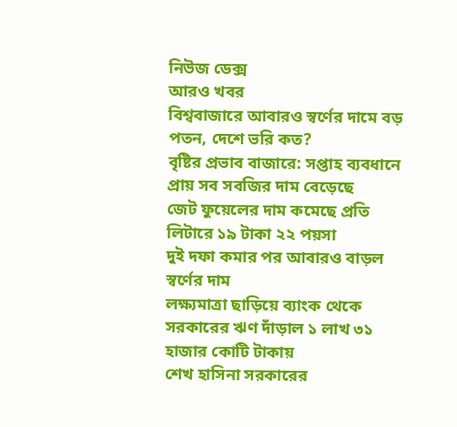নিউজ ডেক্স
আরও খবর
বিশ্ববাজারে আবারও স্বর্ণের দামে বড় পতন, দেশে ভরি কত?
বৃষ্টির প্রভাব বাজারে: সপ্তাহ ব্যবধানে প্রায় সব সবজির দাম বেড়েছে
জেট ফুয়েলের দাম কমেছে প্রতি লিটারে ১৯ টাকা ২২ পয়সা
দুই দফা কমার পর আবারও বাড়ল স্বর্ণের দাম
লক্ষ্যমাত্রা ছাড়িয়ে ব্যাংক থেকে সরকারের ঋণ দাঁড়াল ১ লাখ ৩১ হাজার কোটি টাকায়
শেখ হাসিনা সরকারের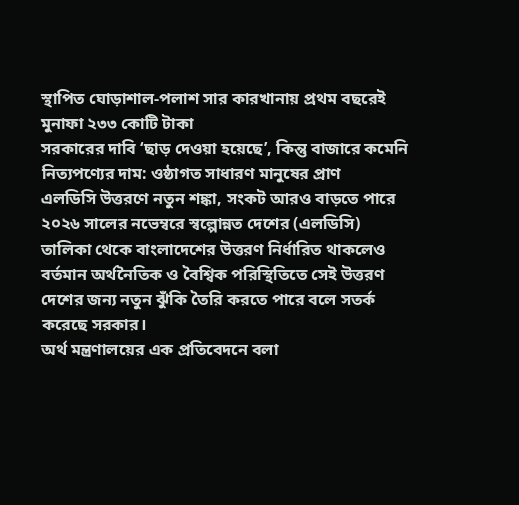স্থাপিত ঘোড়াশাল-পলাশ সার কারখানায় প্রথম বছরেই মুনাফা ২৩৩ কোটি টাকা
সরকারের দাবি ‘ছাড় দেওয়া হয়েছে’, কিন্তু বাজারে কমেনি নিত্যপণ্যের দাম: ওষ্ঠাগত সাধারণ মানুষের প্রাণ
এলডিসি উত্তরণে নতুন শঙ্কা, সংকট আরও বাড়তে পারে
২০২৬ সালের নভেম্বরে স্বল্পোন্নত দেশের (এলডিসি) তালিকা থেকে বাংলাদেশের উত্তরণ নির্ধারিত থাকলেও বর্তমান অর্থনৈতিক ও বৈশ্বিক পরিস্থিতিতে সেই উত্তরণ দেশের জন্য নতুন ঝুঁকি তৈরি করতে পারে বলে সতর্ক করেছে সরকার।
অর্থ মন্ত্রণালয়ের এক প্রতিবেদনে বলা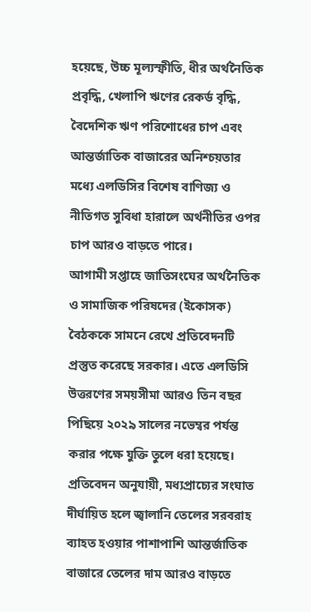হয়েছে, উচ্চ মূল্যস্ফীতি, ধীর অর্থনৈতিক প্রবৃদ্ধি, খেলাপি ঋণের রেকর্ড বৃদ্ধি, বৈদেশিক ঋণ পরিশোধের চাপ এবং আন্তর্জাতিক বাজারের অনিশ্চয়তার মধ্যে এলডিসির বিশেষ বাণিজ্য ও নীতিগত সুবিধা হারালে অর্থনীতির ওপর চাপ আরও বাড়তে পারে।
আগামী সপ্তাহে জাতিসংঘের অর্থনৈতিক ও সামাজিক পরিষদের (ইকোসক) বৈঠককে সামনে রেখে প্রতিবেদনটি প্রস্তুত করেছে সরকার। এতে এলডিসি উত্তরণের সময়সীমা আরও তিন বছর পিছিয়ে ২০২৯ সালের নভেম্বর পর্যন্ত করার পক্ষে যুক্তি তুলে ধরা হয়েছে।
প্রতিবেদন অনুযায়ী, মধ্যপ্রাচ্যের সংঘাত দীর্ঘায়িত হলে জ্বালানি তেলের সরবরাহ ব্যাহত হওয়ার পাশাপাশি আন্তর্জাতিক বাজারে তেলের দাম আরও বাড়তে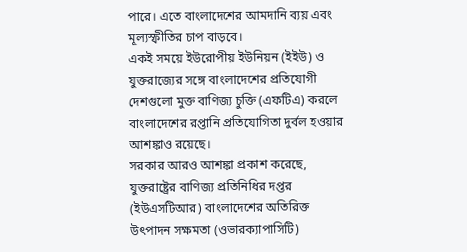পারে। এতে বাংলাদেশের আমদানি ব্যয় এবং মূল্যস্ফীতির চাপ বাড়বে।
একই সময়ে ইউরোপীয় ইউনিয়ন (ইইউ) ও যুক্তরাজ্যের সঙ্গে বাংলাদেশের প্রতিযোগী দেশগুলো মুক্ত বাণিজ্য চুক্তি (এফটিএ) করলে বাংলাদেশের রপ্তানি প্রতিযোগিতা দুর্বল হওয়ার আশঙ্কাও রয়েছে।
সরকার আরও আশঙ্কা প্রকাশ করেছে, যুক্তরাষ্ট্রের বাণিজ্য প্রতিনিধির দপ্তর (ইউএসটিআর) বাংলাদেশের অতিরিক্ত উৎপাদন সক্ষমতা (ওভারক্যাপাসিটি)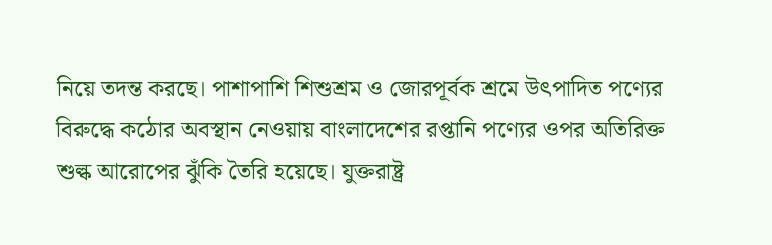নিয়ে তদন্ত করছে। পাশাপাশি শিশুশ্রম ও জোরপূর্বক শ্রমে উৎপাদিত পণ্যের বিরুদ্ধে কঠোর অবস্থান নেওয়ায় বাংলাদেশের রপ্তানি পণ্যের ওপর অতিরিক্ত শুল্ক আরোপের ঝুঁকি তৈরি হয়েছে। যুক্তরাষ্ট্র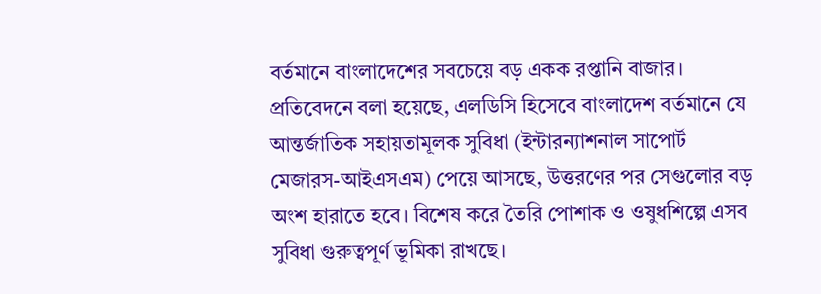বর্তমানে বাংলাদেশের সবচেয়ে বড় একক রপ্তানি বাজার।
প্রতিবেদনে বলা হয়েছে, এলডিসি হিসেবে বাংলাদেশ বর্তমানে যে আন্তর্জাতিক সহায়তামূলক সুবিধা (ইন্টারন্যাশনাল সাপোর্ট মেজারস-আইএসএম) পেয়ে আসছে, উত্তরণের পর সেগুলোর বড় অংশ হারাতে হবে। বিশেষ করে তৈরি পোশাক ও ওষুধশিল্পে এসব সুবিধা গুরুত্বপূর্ণ ভূমিকা রাখছে।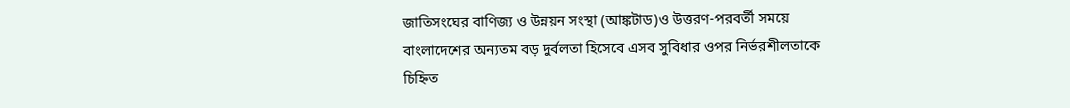জাতিসংঘের বাণিজ্য ও উন্নয়ন সংস্থা (আঙ্কটাড)ও উত্তরণ-পরবর্তী সময়ে বাংলাদেশের অন্যতম বড় দুর্বলতা হিসেবে এসব সুবিধার ওপর নির্ভরশীলতাকে চিহ্নিত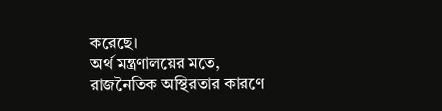করেছে।
অর্থ মন্ত্রণালয়ের মতে, রাজনৈতিক অস্থিরতার কারণে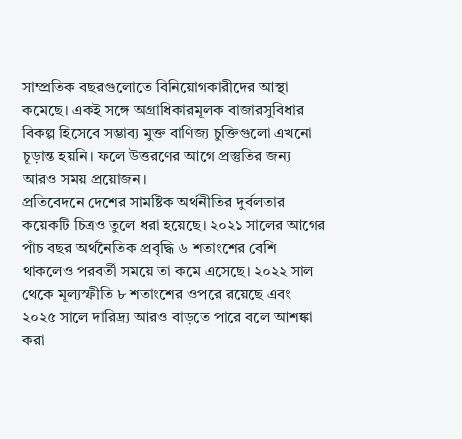সাম্প্রতিক বছরগুলোতে বিনিয়োগকারীদের আস্থা কমেছে। একই সঙ্গে অগ্রাধিকারমূলক বাজারসুবিধার বিকল্প হিসেবে সম্ভাব্য মুক্ত বাণিজ্য চুক্তিগুলো এখনো চূড়ান্ত হয়নি। ফলে উত্তরণের আগে প্রস্তুতির জন্য আরও সময় প্রয়োজন।
প্রতিবেদনে দেশের সামষ্টিক অর্থনীতির দুর্বলতার কয়েকটি চিত্রও তুলে ধরা হয়েছে। ২০২১ সালের আগের পাঁচ বছর অর্থনৈতিক প্রবৃদ্ধি ৬ শতাংশের বেশি থাকলেও পরবর্তী সময়ে তা কমে এসেছে। ২০২২ সাল থেকে মূল্যস্ফীতি ৮ শতাংশের ওপরে রয়েছে এবং ২০২৫ সালে দারিদ্র্য আরও বাড়তে পারে বলে আশঙ্কা করা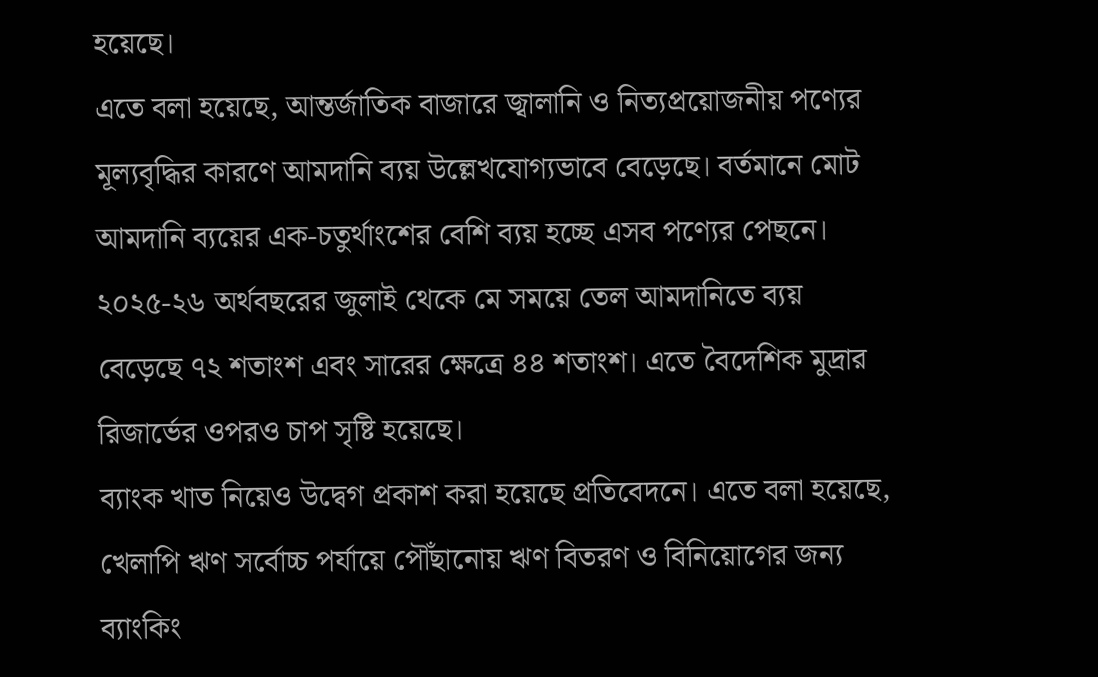হয়েছে।
এতে বলা হয়েছে, আন্তর্জাতিক বাজারে জ্বালানি ও নিত্যপ্রয়োজনীয় পণ্যের মূল্যবৃদ্ধির কারণে আমদানি ব্যয় উল্লেখযোগ্যভাবে বেড়েছে। বর্তমানে মোট আমদানি ব্যয়ের এক-চতুর্থাংশের বেশি ব্যয় হচ্ছে এসব পণ্যের পেছনে। ২০২৫-২৬ অর্থবছরের জুলাই থেকে মে সময়ে তেল আমদানিতে ব্যয় বেড়েছে ৭২ শতাংশ এবং সারের ক্ষেত্রে ৪৪ শতাংশ। এতে বৈদেশিক মুদ্রার রিজার্ভের ওপরও চাপ সৃষ্টি হয়েছে।
ব্যাংক খাত নিয়েও উদ্বেগ প্রকাশ করা হয়েছে প্রতিবেদনে। এতে বলা হয়েছে, খেলাপি ঋণ সর্বোচ্চ পর্যায়ে পৌঁছানোয় ঋণ বিতরণ ও বিনিয়োগের জন্য ব্যাংকিং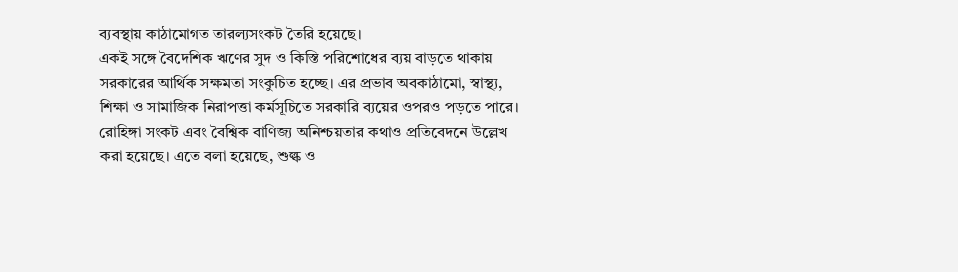ব্যবস্থায় কাঠামোগত তারল্যসংকট তৈরি হয়েছে।
একই সঙ্গে বৈদেশিক ঋণের সুদ ও কিস্তি পরিশোধের ব্যয় বাড়তে থাকায় সরকারের আর্থিক সক্ষমতা সংকুচিত হচ্ছে। এর প্রভাব অবকাঠামো, স্বাস্থ্য, শিক্ষা ও সামাজিক নিরাপত্তা কর্মসূচিতে সরকারি ব্যয়ের ওপরও পড়তে পারে।
রোহিঙ্গা সংকট এবং বৈশ্বিক বাণিজ্য অনিশ্চয়তার কথাও প্রতিবেদনে উল্লেখ করা হয়েছে। এতে বলা হয়েছে, শুল্ক ও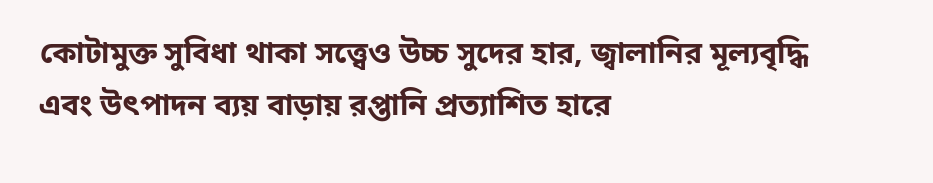কোটামুক্ত সুবিধা থাকা সত্ত্বেও উচ্চ সুদের হার, জ্বালানির মূল্যবৃদ্ধি এবং উৎপাদন ব্যয় বাড়ায় রপ্তানি প্রত্যাশিত হারে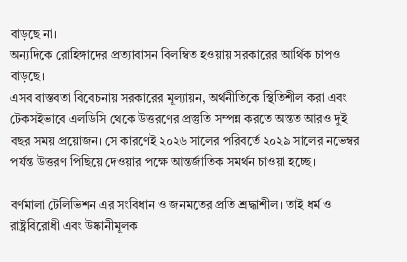বাড়ছে না।
অন্যদিকে রোহিঙ্গাদের প্রত্যাবাসন বিলম্বিত হওয়ায় সরকারের আর্থিক চাপও বাড়ছে।
এসব বাস্তবতা বিবেচনায় সরকারের মূল্যায়ন, অর্থনীতিকে স্থিতিশীল করা এবং টেকসইভাবে এলডিসি থেকে উত্তরণের প্রস্তুতি সম্পন্ন করতে অন্তত আরও দুই বছর সময় প্রয়োজন। সে কারণেই ২০২৬ সালের পরিবর্তে ২০২৯ সালের নভেম্বর পর্যন্ত উত্তরণ পিছিয়ে দেওয়ার পক্ষে আন্তর্জাতিক সমর্থন চাওয়া হচ্ছে।

বর্ণমালা টেলিভিশন এর সংবিধান ও জনমতের প্রতি শ্রদ্ধাশীল। তাই ধর্ম ও রাষ্ট্রবিরোধী এবং উষ্কানীমূলক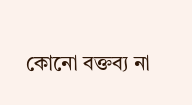কোনো বক্তব্য না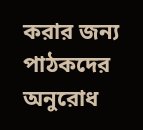করার জন্য পাঠকদের অনুরোধ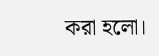করা হলো।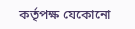কর্তৃপক্ষ যেকোনো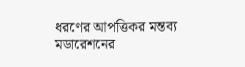ধরণের আপত্তিকর মন্তব্য মডারেশনের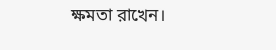ক্ষমতা রাখেন।